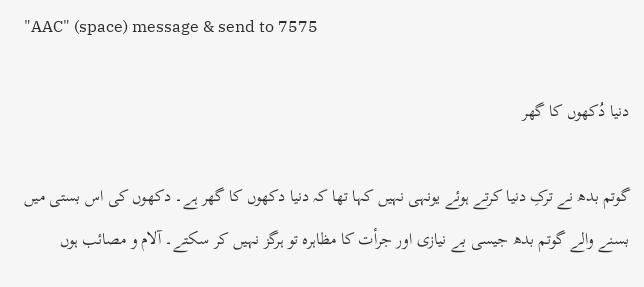"AAC" (space) message & send to 7575

دنیا دُکھوں کا گھر

گوتم بدھ نے ترکِ دنیا کرتے ہوئے یونہی نہیں کہا تھا کہ دنیا دکھوں کا گھر ہے۔ دکھوں کی اس بستی میں بسنے والے گوتم بدھ جیسی بے نیازی اور جرأت کا مظاہرہ تو ہرگز نہیں کر سکتے۔ آلام و مصائب ہوں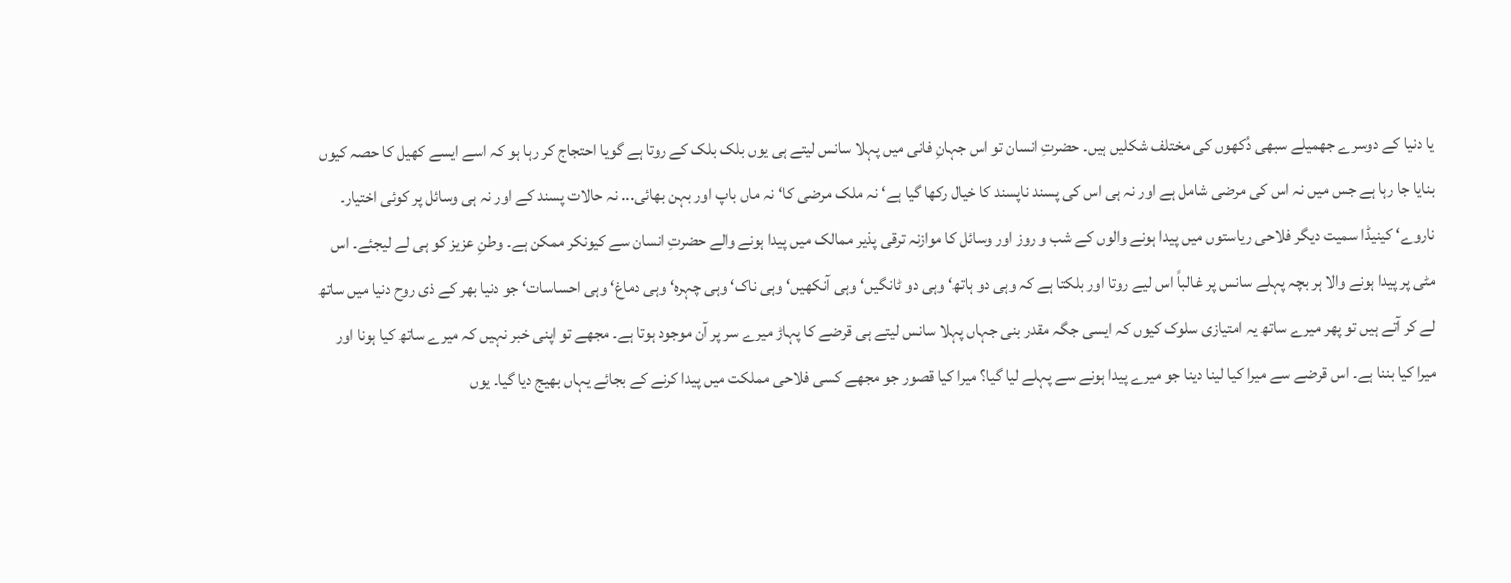یا دنیا کے دوسرے جھمیلے سبھی دُکھوں کی مختلف شکلیں ہیں۔ حضرتِ انسان تو اس جہانِ فانی میں پہلا سانس لیتے ہی یوں بلک بلک کے روتا ہے گویا احتجاج کر رہا ہو کہ اسے ایسے کھیل کا حصہ کیوں بنایا جا رہا ہے جس میں نہ اس کی مرضی شامل ہے اور نہ ہی اس کی پسند ناپسند کا خیال رکھا گیا ہے‘ نہ ملک مرضی کا‘ نہ ماں باپ اور بہن بھائی... نہ حالات پسند کے اور نہ ہی وسائل پر کوئی اختیار۔
ناروے‘ کینیڈا سمیت دیگر فلاحی ریاستوں میں پیدا ہونے والوں کے شب و روز اور وسائل کا موازنہ ترقی پذیر ممالک میں پیدا ہونے والے حضرتِ انسان سے کیونکر ممکن ہے۔ وطنِ عزیز کو ہی لے لیجئے۔ اس مٹی پر پیدا ہونے والا ہر بچہ پہلے سانس پر غالباً اس لیے روتا اور بلکتا ہے کہ وہی دو ہاتھ‘ وہی دو ٹانگیں‘ وہی آنکھیں‘ وہی ناک‘ وہی چہرہ‘ وہی دماغ‘ وہی احساسات‘ جو دنیا بھر کے ذی روح دنیا میں ساتھ لے کر آتے ہیں تو پھر میرے ساتھ یہ امتیازی سلوک کیوں کہ ایسی جگہ مقدر بنی جہاں پہلا سانس لیتے ہی قرضے کا پہاڑ میرے سر پر آن موجود ہوتا ہے۔ مجھے تو اپنی خبر نہیں کہ میرے ساتھ کیا ہونا اور میرا کیا بننا ہے۔ اس قرضے سے میرا کیا لینا دینا جو میرے پیدا ہونے سے پہلے لیا گیا؟ میرا کیا قصور جو مجھے کسی فلاحی مملکت میں پیدا کرنے کے بجائے یہاں بھیج دیا گیا۔ یوں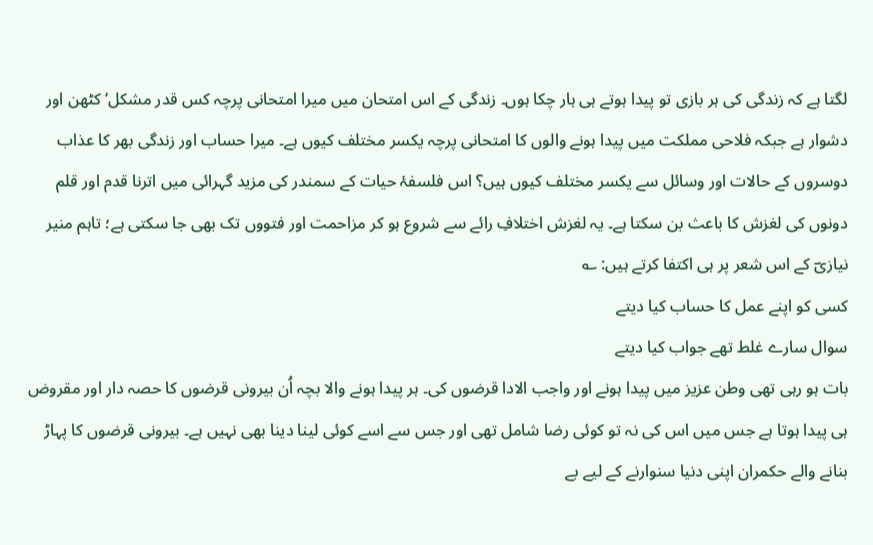لگتا ہے کہ زندگی کی ہر بازی تو پیدا ہوتے ہی ہار چکا ہوں۔ زندگی کے اس امتحان میں میرا امتحانی پرچہ کس قدر مشکل‘ کٹھن اور دشوار ہے جبکہ فلاحی مملکت میں پیدا ہونے والوں کا امتحانی پرچہ یکسر مختلف کیوں ہے۔ میرا حساب اور زندگی بھر کا عذاب دوسروں کے حالات اور وسائل سے یکسر مختلف کیوں ہیں؟ اس فلسفۂ حیات کے سمندر کی مزید گہرائی میں اترنا قدم اور قلم دونوں کی لغزش کا باعث بن سکتا ہے۔ یہ لغزش اختلافِ رائے سے شروع ہو کر مزاحمت اور فتووں تک بھی جا سکتی ہے؛ تاہم منیر نیازیؔ کے اس شعر پر ہی اکتفا کرتے ہیں: ؎
کسی کو اپنے عمل کا حساب کیا دیتے
سوال سارے غلط تھے جواب کیا دیتے
بات ہو رہی تھی وطن عزیز میں پیدا ہونے اور واجب الادا قرضوں کی۔ ہر پیدا ہونے والا بچہ اُن بیرونی قرضوں کا حصہ دار اور مقروض ہی پیدا ہوتا ہے جس میں اس کی نہ تو کوئی رضا شامل تھی اور جس سے اسے کوئی لینا دینا بھی نہیں ہے۔ بیرونی قرضوں کا پہاڑ بنانے والے حکمران اپنی دنیا سنوارنے کے لیے بے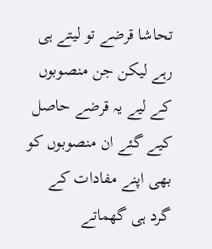تحاشا قرضے تو لیتے ہی رہے لیکن جن منصوبوں کے لیے یہ قرضے حاصل کیے گئے ان منصوبوں کو بھی اپنے مفادات کے گرد ہی گھماتے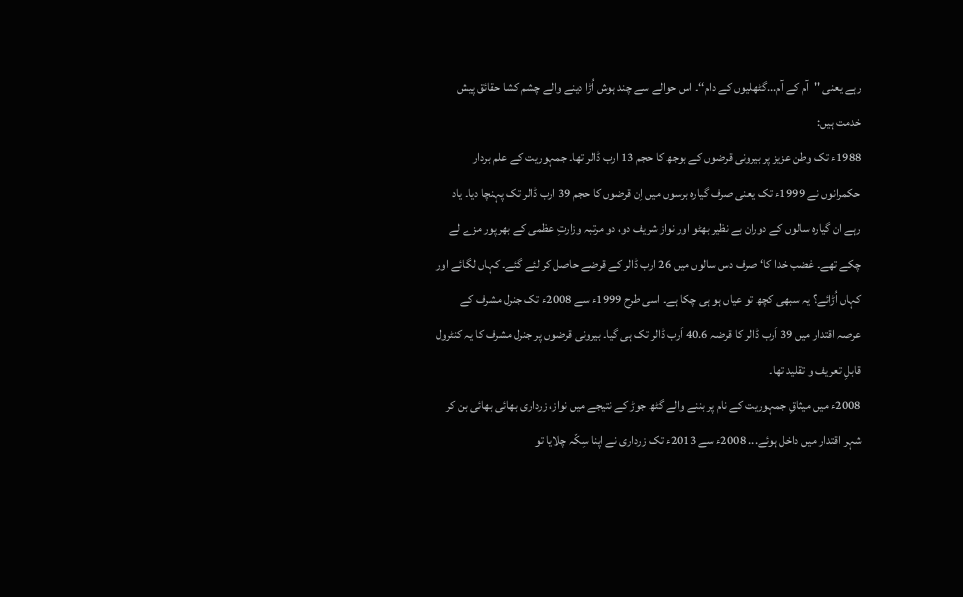رہے یعنی ''آم کے آم...گٹھلیوں کے دام‘‘۔ اس حوالے سے چند ہوش اُڑا دینے والے چشم کشا حقائق پیش خدمت ہیں:
1988ء تک وطن عزیز پر بیرونی قرضوں کے بوجھ کا حجم 13 ارب ڈالر تھا۔ جمہوریت کے علم بردار حکمرانوں نے 1999ء تک یعنی صرف گیارہ برسوں میں اِن قرضوں کا حجم 39 ارب ڈالر تک پہنچا دیا۔ یاد رہے ان گیارہ سالوں کے دوران بے نظیر بھٹو اور نواز شریف دو، دو مرتبہ وزارتِ عظمی کے بھرپور مزے لے چکے تھے۔ غضب خدا کا‘ صرف دس سالوں میں 26 ارب ڈالر کے قرضے حاصل کر لئے گئے۔ کہاں لگائے اور کہاں اُڑائے؟ یہ سبھی کچھ تو عیاں ہو ہی چکا ہے۔ اسی طرح 1999ء سے 2008ء تک جنرل مشرف کے عرصہ اقتدار میں 39 اَرب ڈالر کا قرضہ 40.6 اَرب ڈالر تک ہی گیا۔ بیرونی قرضوں پر جنرل مشرف کا یہ کنٹرول قابلِ تعریف و تقلید تھا۔
2008ء میں میثاقِ جمہوریت کے نام پر بننے والے گٹھ جوڑ کے نتیجے میں نواز، زرداری بھائی بھائی بن کر شہر اقتدار میں داخل ہوئے... 2008ء سے 2013ء تک زرداری نے اپنا سِکّہ چلایا تو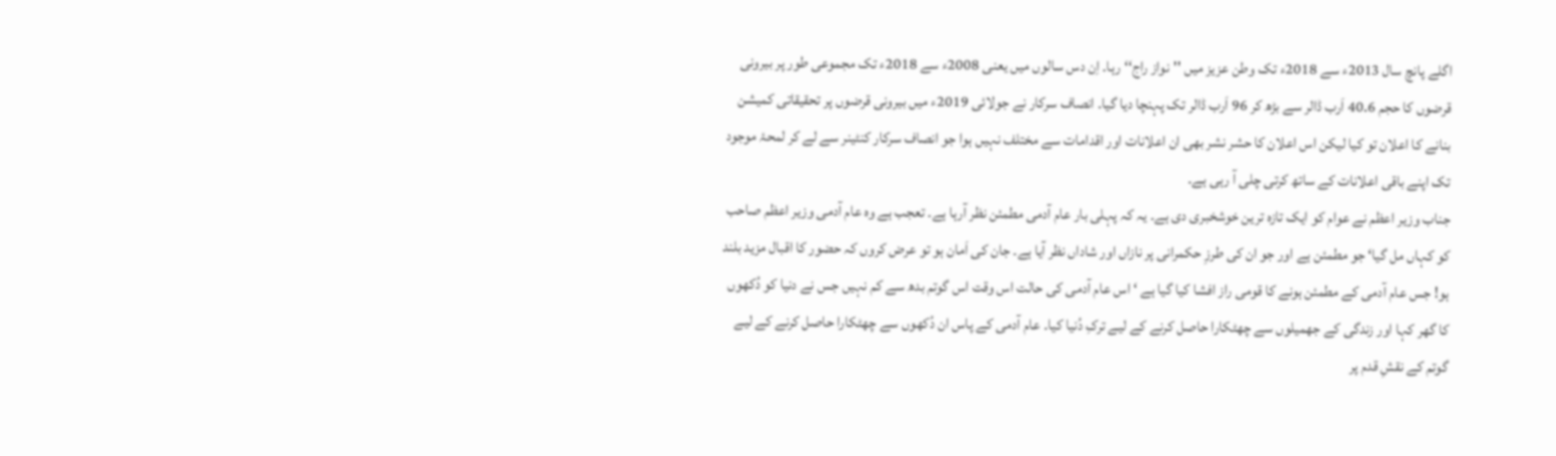اگلے پانچ سال 2013ء سے 2018ء تک وطن عزیز میں ''نواز راج‘‘ رہا۔ اِن دس سالوں میں یعنی 2008ء سے 2018ء تک مجموعی طور پر بیرونی قرضوں کا حجم 40.6 اَرب ڈالر سے بڑھ کر 96 اَرب ڈالر تک پہنچا دیا گیا۔ انصاف سرکار نے جولائی 2019ء میں بیرونی قرضوں پر تحقیقاتی کمیشن بنانے کا اعلان تو کیا لیکن اس اعلان کا حشر نشر بھی ان اعلانات اور اقدامات سے مختلف نہیں ہوا جو انصاف سرکار کنٹینر سے لے کر لمحۂ موجود تک اپنے باقی اعلانات کے ساتھ کرتی چلی آ رہی ہے۔
جناب وزیر اعظم نے عوام کو ایک تازہ ترین خوشخبری دی ہے۔ یہ کہ پہلی بار عام آدمی مطمئن نظر آرہا ہے۔ تعجب ہے وہ عام آدمی وزیر اعظم صاحب کو کہاں مل گیا‘ جو مطمئن ہے اور جو ان کی طرزِ حکمرانی پر نازاں اور شاداں نظر آیا ہے۔ جان کی اَمان ہو تو عرض کروں کہ حضور کا اقبال مزید بلند ہو! جس عام آدمی کے مطمئن ہونے کا قومی راز افشا کیا گیا ہے ‘ اس عام آدمی کی حالت اس وقت اس گوتم بدھ سے کم نہیں جس نے دنیا کو دُکھوں کا گھر کہا اور زندگی کے جھمیلوں سے چھٹکارا حاصل کرنے کے لیے ترکِ دُنیا کیا۔ عام آدمی کے پاس ان دُکھوں سے چھٹکارا حاصل کرنے کے لیے گوتم کے نقشِ قدم پر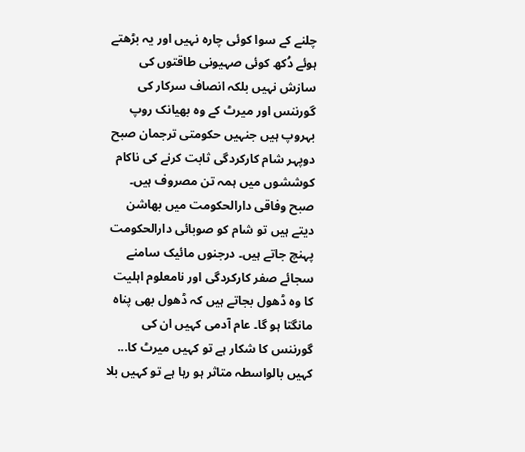چلنے کے سوا کوئی چارہ نہیں اور یہ بڑھتے ہوئے دُکھ کوئی صہیونی طاقتوں کی سازش نہیں بلکہ انصاف سرکار کی گورننس اور میرٹ کے وہ بھیانک روپ بہروپ ہیں جنہیں حکومتی ترجمان صبح دوپہر شام کارکردگی ثابت کرنے کی ناکام کوششوں میں ہمہ تن مصروف ہیں۔ صبح وفاقی دارالحکومت میں بھاشن دیتے ہیں تو شام کو صوبائی دارالحکومت پہنچ جاتے ہیں۔ درجنوں مائیک سامنے سجائے صفر کارکردگی اور نامعلوم اہلیت کا وہ ڈھول بجاتے ہیں کہ ڈھول بھی پناہ مانگتا ہو گا۔ عام آدمی کہیں ان کی گورننس کا شکار ہے تو کہیں میرٹ کا... کہیں بالواسطہ متاثر ہو رہا ہے تو کہیں بلا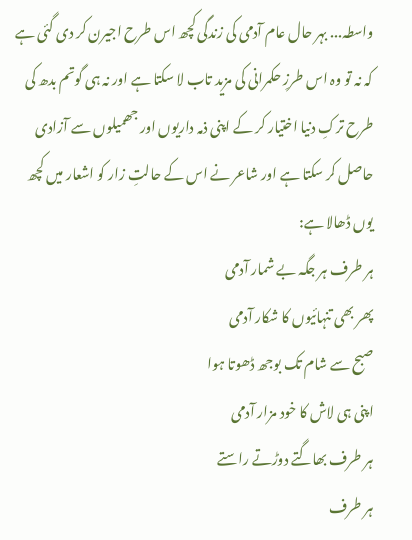واسطہ... بہر حال عام آدمی کی زندگی کچھ اس طرح اجیرن کر دی گئی ہے کہ نہ تو وہ اس طرزِ حکمرانی کی مزید تاب لا سکتا ہے اور نہ ہی گوتم بدھ کی طرح ترکِ دنیا اختیار کر کے اپنی ذمہ داریوں اور جھمیلوں سے آزادی حاصل کر سکتا ہے اور شاعر نے اس کے حالتِ زار کو اشعار میں کچھ یوں ڈھالا ہے:
ہر طرف ہر جگہ بے شمار آدمی
پھر بھی تنہائیوں کا شکار آدمی
صبح سے شام تک بوجھ ڈھوتا ہوا
اپنی ہی لاش کا خود مزار آدمی
ہر طرف بھاگتے دوڑتے راستے
ہر طرف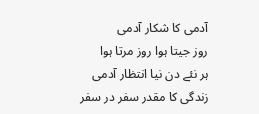آدمی کا شکار آدمی
روز جیتا ہوا روز مرتا ہوا
ہر نئے دن نیا انتظار آدمی
زندگی کا مقدر سفر در سفر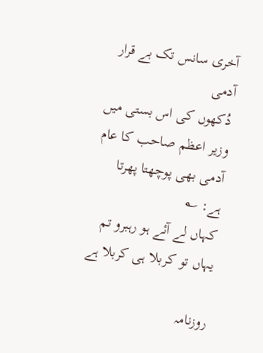آخری سانس تک بے قرار آدمی
دُکھوں کی اس بستی میں وزیر اعظم صاحب کا عام آدمی بھی پوچھتا پھرتا ہے: ؎
کہاں لے آئے ہو رہبرو تم
یہاں تو کربلا ہی کربلا ہے

روزنامہ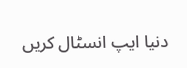دنیا ایپ انسٹال کریں